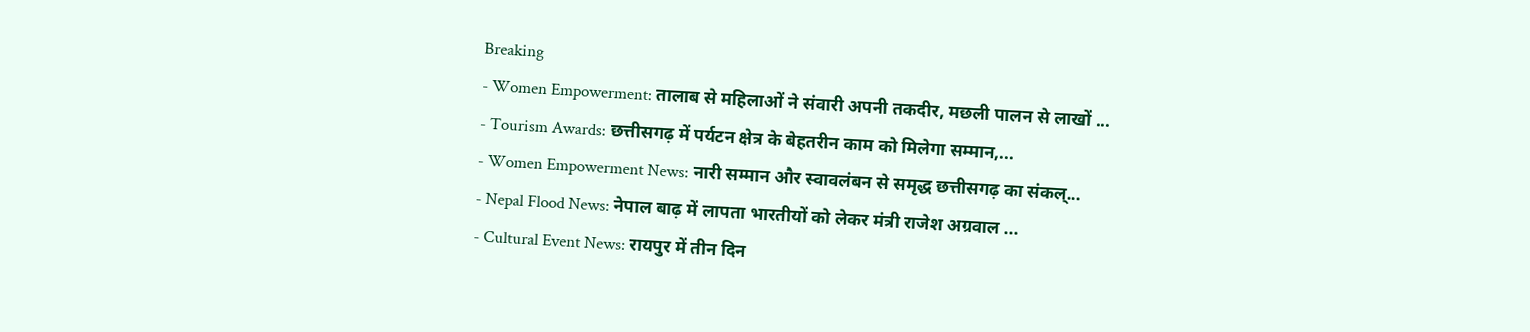Breaking
- Women Empowerment: तालाब से महिलाओं ने संवारी अपनी तकदीर, मछली पालन से लाखों ...
- Tourism Awards: छत्तीसगढ़ में पर्यटन क्षेत्र के बेहतरीन काम को मिलेगा सम्मान,...
- Women Empowerment News: नारी सम्मान और स्वावलंबन से समृद्ध छत्तीसगढ़ का संकल्...
- Nepal Flood News: नेपाल बाढ़ में लापता भारतीयों को लेकर मंत्री राजेश अग्रवाल ...
- Cultural Event News: रायपुर में तीन दिन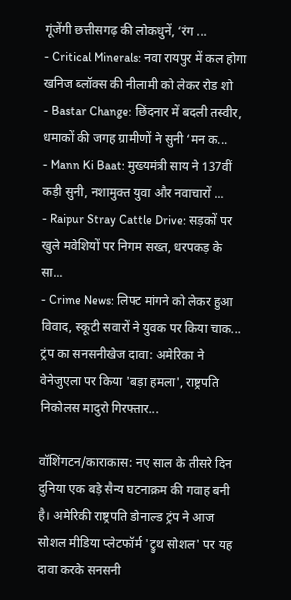गूंजेंगी छत्तीसगढ़ की लोकधुनें, ‘रंग ...
- Critical Minerals: नवा रायपुर में कल होगा खनिज ब्लॉक्स की नीलामी को लेकर रोड शो
- Bastar Change: छिंदनार में बदली तस्वीर, धमाकों की जगह ग्रामीणों ने सुनी ‘मन क...
- Mann Ki Baat: मुख्यमंत्री साय ने 137वीं कड़ी सुनी, नशामुक्त युवा और नवाचारों ...
- Raipur Stray Cattle Drive: सड़कों पर खुले मवेशियों पर निगम सख्त, धरपकड़ के सा...
- Crime News: लिफ्ट मांगने को लेकर हुआ विवाद, स्कूटी सवारों ने युवक पर किया चाक...
ट्रंप का सनसनीखेज दावा: अमेरिका ने वेनेजुएला पर किया 'बड़ा हमला', राष्ट्रपति निकोलस मादुरो गिरफ्तार...

वॉशिंगटन/काराकास: नए साल के तीसरे दिन दुनिया एक बड़े सैन्य घटनाक्रम की गवाह बनी है। अमेरिकी राष्ट्रपति डोनाल्ड ट्रंप ने आज सोशल मीडिया प्लेटफॉर्म 'ट्रुथ सोशल' पर यह दावा करके सनसनी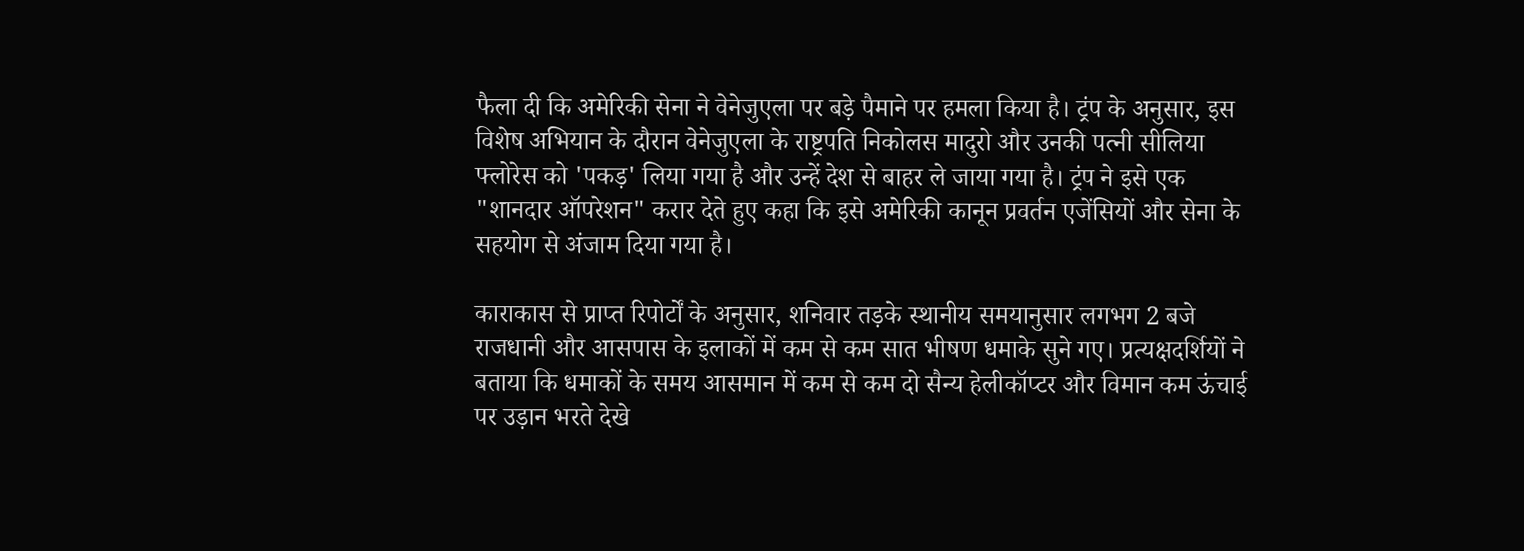फैला दी कि अमेरिकी सेना ने वेनेजुएला पर बड़े पैमाने पर हमला किया है। ट्रंप के अनुसार, इस विशेष अभियान के दौरान वेनेजुएला के राष्ट्रपति निकोलस मादुरो और उनकी पत्नी सीलिया फ्लोरेस को 'पकड़' लिया गया है और उन्हें देश से बाहर ले जाया गया है। ट्रंप ने इसे एक "शानदार ऑपरेशन" करार देते हुए कहा कि इसे अमेरिकी कानून प्रवर्तन एजेंसियों और सेना के सहयोग से अंजाम दिया गया है।

काराकास से प्राप्त रिपोर्टों के अनुसार, शनिवार तड़के स्थानीय समयानुसार लगभग 2 बजे राजधानी और आसपास के इलाकों में कम से कम सात भीषण धमाके सुने गए। प्रत्यक्षदर्शियों ने बताया कि धमाकों के समय आसमान में कम से कम दो सैन्य हेलीकॉप्टर और विमान कम ऊंचाई पर उड़ान भरते देखे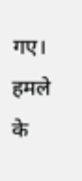गए। हमले के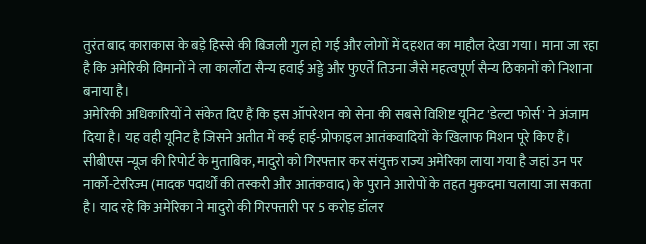तुरंत बाद काराकास के बड़े हिस्से की बिजली गुल हो गई और लोगों में दहशत का माहौल देखा गया। माना जा रहा है कि अमेरिकी विमानों ने ला कार्लोटा सैन्य हवाई अड्डे और फुएर्ते तिउना जैसे महत्वपूर्ण सैन्य ठिकानों को निशाना बनाया है।
अमेरिकी अधिकारियों ने संकेत दिए हैं कि इस ऑपरेशन को सेना की सबसे विशिष्ट यूनिट 'डेल्टा फोर्स' ने अंजाम दिया है। यह वही यूनिट है जिसने अतीत में कई हाई-प्रोफाइल आतंकवादियों के खिलाफ मिशन पूरे किए हैं। सीबीएस न्यूज की रिपोर्ट के मुताबिक, मादुरो को गिरफ्तार कर संयुक्त राज्य अमेरिका लाया गया है जहां उन पर नार्को-टेररिज्म (मादक पदार्थों की तस्करी और आतंकवाद) के पुराने आरोपों के तहत मुकदमा चलाया जा सकता है। याद रहे कि अमेरिका ने मादुरो की गिरफ्तारी पर 5 करोड़ डॉलर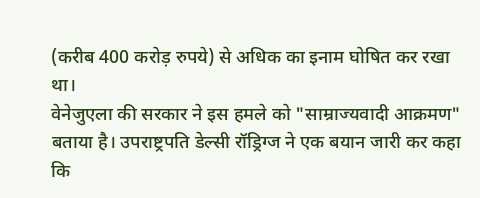(करीब 400 करोड़ रुपये) से अधिक का इनाम घोषित कर रखा था।
वेनेजुएला की सरकार ने इस हमले को "साम्राज्यवादी आक्रमण" बताया है। उपराष्ट्रपति डेल्सी रॉड्रिग्ज ने एक बयान जारी कर कहा कि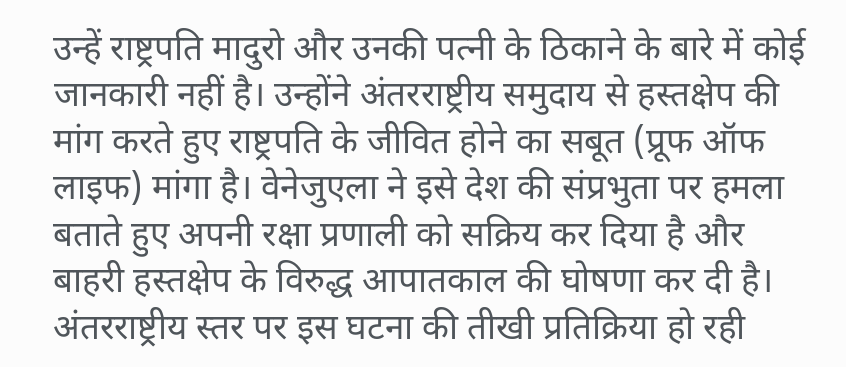उन्हें राष्ट्रपति मादुरो और उनकी पत्नी के ठिकाने के बारे में कोई जानकारी नहीं है। उन्होंने अंतरराष्ट्रीय समुदाय से हस्तक्षेप की मांग करते हुए राष्ट्रपति के जीवित होने का सबूत (प्रूफ ऑफ लाइफ) मांगा है। वेनेजुएला ने इसे देश की संप्रभुता पर हमला बताते हुए अपनी रक्षा प्रणाली को सक्रिय कर दिया है और बाहरी हस्तक्षेप के विरुद्ध आपातकाल की घोषणा कर दी है।
अंतरराष्ट्रीय स्तर पर इस घटना की तीखी प्रतिक्रिया हो रही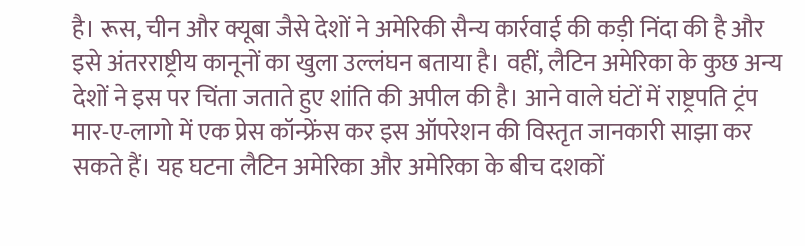है। रूस, चीन और क्यूबा जैसे देशों ने अमेरिकी सैन्य कार्रवाई की कड़ी निंदा की है और इसे अंतरराष्ट्रीय कानूनों का खुला उल्लंघन बताया है। वहीं, लैटिन अमेरिका के कुछ अन्य देशों ने इस पर चिंता जताते हुए शांति की अपील की है। आने वाले घंटों में राष्ट्रपति ट्रंप मार-ए-लागो में एक प्रेस कॉन्फ्रेंस कर इस ऑपरेशन की विस्तृत जानकारी साझा कर सकते हैं। यह घटना लैटिन अमेरिका और अमेरिका के बीच दशकों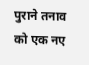पुराने तनाव को एक नए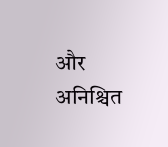और अनिश्चित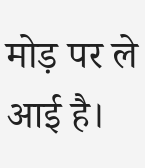मोड़ पर ले आई है।